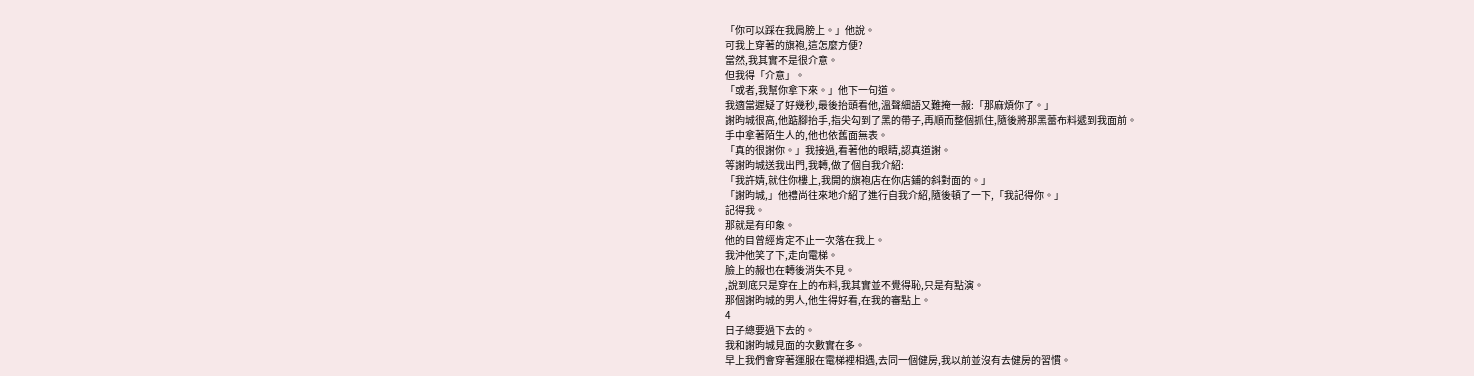「你可以踩在我肩膀上。」他說。
可我上穿著的旗袍,這怎麼方便?
當然,我其實不是很介意。
但我得「介意」。
「或者,我幫你拿下來。」他下一句道。
我適當遲疑了好幾秒,最後抬頭看他,溫聲細語又難掩一赧:「那麻煩你了。」
謝昀城很高,他踮腳抬手,指尖勾到了黑的帶子,再順而整個抓住,隨後將那黑蕾布料遞到我面前。
手中拿著陌生人的,他也依舊面無表。
「真的很謝你。」我接過,看著他的眼睛,認真道謝。
等謝昀城送我出門,我轉,做了個自我介紹:
「我許婧,就住你樓上,我開的旗袍店在你店鋪的斜對面的。」
「謝昀城,」他禮尚往來地介紹了進行自我介紹,隨後頓了一下,「我記得你。」
記得我。
那就是有印象。
他的目曾經肯定不止一次落在我上。
我沖他笑了下,走向電梯。
臉上的赧也在轉後消失不見。
,說到底只是穿在上的布料,我其實並不覺得恥,只是有點演。
那個謝昀城的男人,他生得好看,在我的審點上。
4
日子總要過下去的。
我和謝昀城見面的次數實在多。
早上我們會穿著運服在電梯裡相遇,去同一個健房,我以前並沒有去健房的習慣。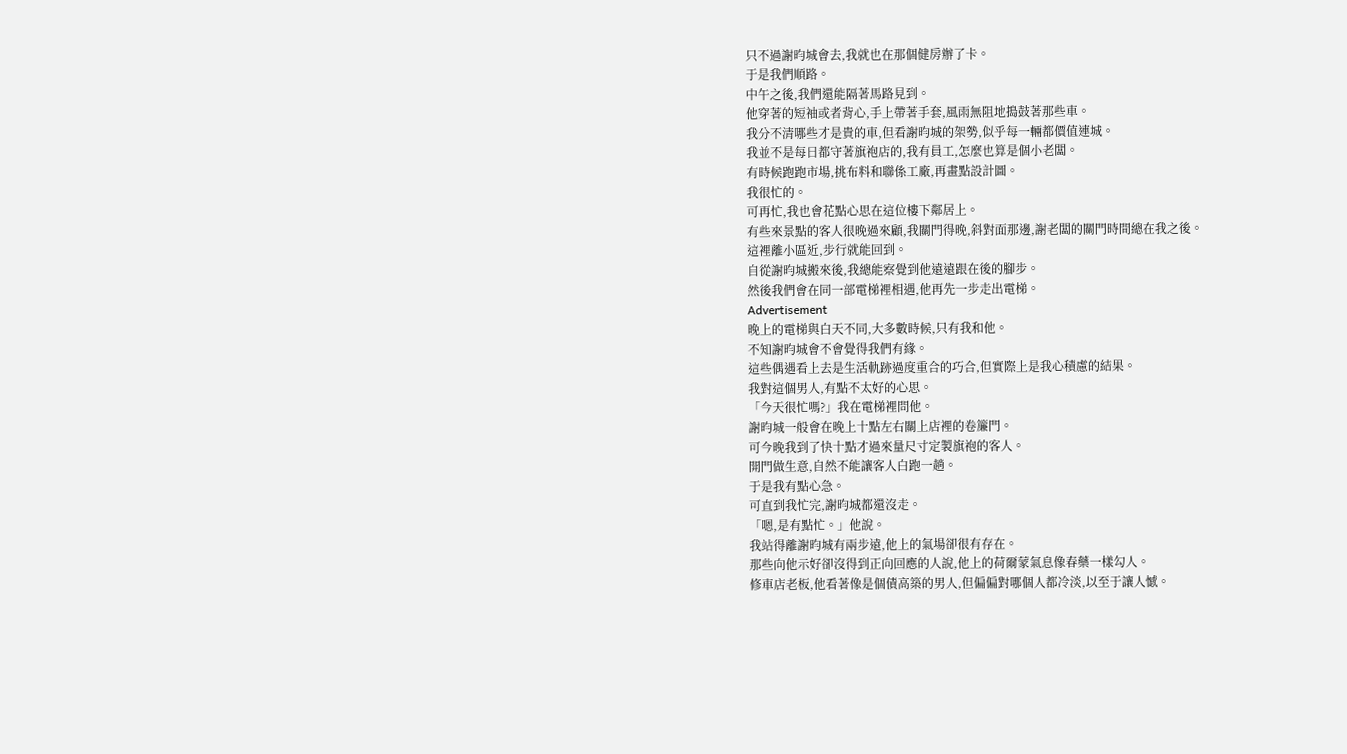只不過謝昀城會去,我就也在那個健房辦了卡。
于是我們順路。
中午之後,我們還能隔著馬路見到。
他穿著的短袖或者背心,手上帶著手套,風雨無阻地搗鼓著那些車。
我分不清哪些才是貴的車,但看謝昀城的架勢,似乎每一輛都價值連城。
我並不是每日都守著旗袍店的,我有員工,怎麼也算是個小老闆。
有時候跑跑市場,挑布料和聯係工廠,再畫點設計圖。
我很忙的。
可再忙,我也會花點心思在這位樓下鄰居上。
有些來景點的客人很晚過來顧,我關門得晚,斜對面那邊,謝老闆的關門時間總在我之後。
這裡離小區近,步行就能回到。
自從謝昀城搬來後,我總能察覺到他遠遠跟在後的腳步。
然後我們會在同一部電梯裡相遇,他再先一步走出電梯。
Advertisement
晚上的電梯與白天不同,大多數時候,只有我和他。
不知謝昀城會不會覺得我們有緣。
這些偶遇看上去是生活軌跡過度重合的巧合,但實際上是我心積慮的結果。
我對這個男人,有點不太好的心思。
「今天很忙嗎?」我在電梯裡問他。
謝昀城一般會在晚上十點左右關上店裡的卷簾門。
可今晚我到了快十點才過來量尺寸定製旗袍的客人。
開門做生意,自然不能讓客人白跑一趟。
于是我有點心急。
可直到我忙完,謝昀城都還沒走。
「嗯,是有點忙。」他說。
我站得離謝昀城有兩步遠,他上的氣場卻很有存在。
那些向他示好卻沒得到正向回應的人說,他上的荷爾蒙氣息像春藥一樣勾人。
修車店老板,他看著像是個債高築的男人,但偏偏對哪個人都冷淡,以至于讓人憾。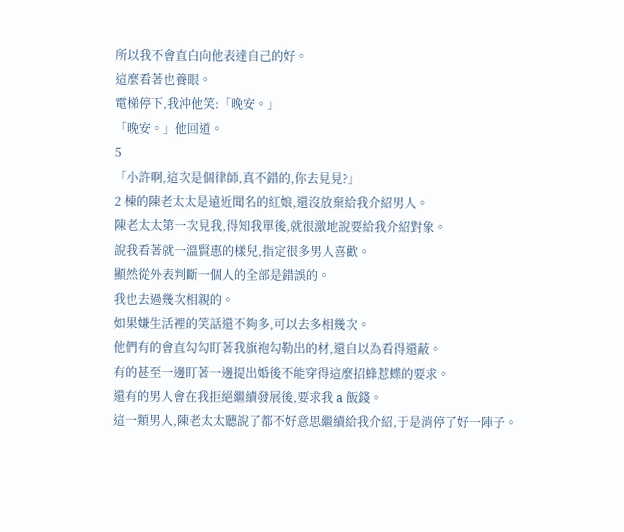所以我不會直白向他表達自己的好。
這麼看著也養眼。
電梯停下,我沖他笑:「晚安。」
「晚安。」他回道。
5
「小許啊,這次是個律師,真不錯的,你去見見?」
2 棟的陳老太太是遠近聞名的紅娘,還沒放棄給我介紹男人。
陳老太太第一次見我,得知我單後,就很激地說要給我介紹對象。
說我看著就一溫賢惠的樣兒,指定很多男人喜歡。
顯然從外表判斷一個人的全部是錯誤的。
我也去過幾次相親的。
如果嫌生活裡的笑話還不夠多,可以去多相幾次。
他們有的會直勾勾盯著我旗袍勾勒出的材,還自以為看得還蔽。
有的甚至一邊盯著一邊提出婚後不能穿得這麼招蜂惹蝶的要求。
還有的男人會在我拒絕繼續發展後,要求我 a 飯錢。
這一類男人,陳老太太聽說了都不好意思繼續給我介紹,于是消停了好一陣子。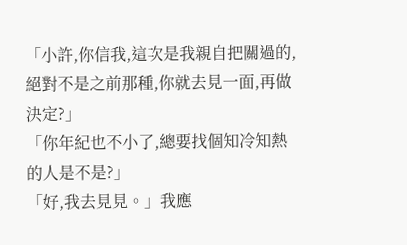「小許,你信我,這次是我親自把關過的,絕對不是之前那種,你就去見一面,再做決定?」
「你年紀也不小了,總要找個知冷知熱的人是不是?」
「好,我去見見。」我應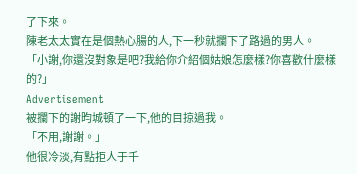了下來。
陳老太太實在是個熱心腸的人,下一秒就攔下了路過的男人。
「小謝,你還沒對象是吧?我給你介紹個姑娘怎麼樣?你喜歡什麼樣的?」
Advertisement
被攔下的謝昀城頓了一下,他的目掠過我。
「不用,謝謝。」
他很冷淡,有點拒人于千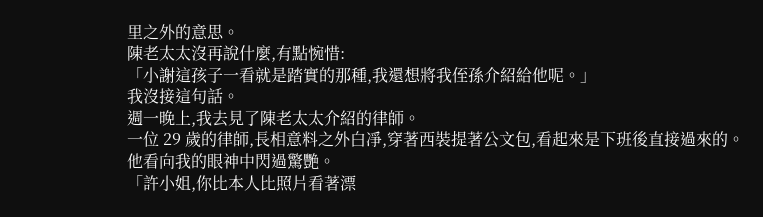里之外的意思。
陳老太太沒再說什麼,有點惋惜:
「小謝這孩子一看就是踏實的那種,我還想將我侄孫介紹給他呢。」
我沒接這句話。
週一晚上,我去見了陳老太太介紹的律師。
一位 29 歲的律師,長相意料之外白凈,穿著西裝提著公文包,看起來是下班後直接過來的。
他看向我的眼神中閃過驚艷。
「許小姐,你比本人比照片看著漂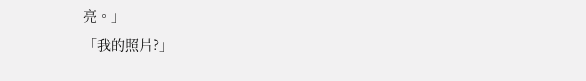亮。」
「我的照片?」